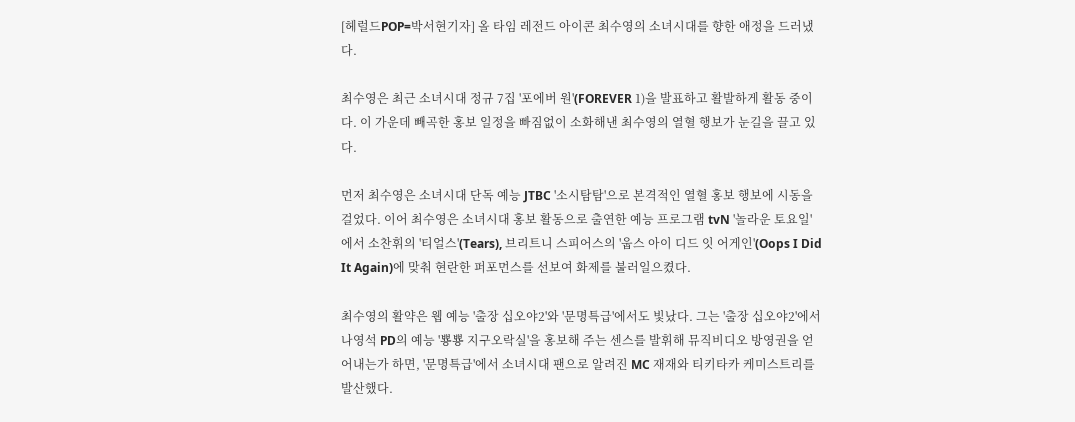[헤럴드POP=박서현기자] 올 타임 레전드 아이콘 최수영의 소녀시대를 향한 애정을 드러냈다.

최수영은 최근 소녀시대 정규 7집 '포에버 원'(FOREVER 1)을 발표하고 활발하게 활동 중이다. 이 가운데 빼곡한 홍보 일정을 빠짐없이 소화해낸 최수영의 열혈 행보가 눈길을 끌고 있다.

먼저 최수영은 소녀시대 단독 예능 JTBC '소시탐탐'으로 본격적인 열혈 홍보 행보에 시동을 걸었다. 이어 최수영은 소녀시대 홍보 활동으로 출연한 예능 프로그램 tvN '놀라운 토요일'에서 소찬휘의 '티얼스'(Tears), 브리트니 스피어스의 '웁스 아이 디드 잇 어게인'(Oops I Did It Again)에 맞춰 현란한 퍼포먼스를 선보여 화제를 불러일으켰다.

최수영의 활약은 웹 예능 '출장 십오야2'와 '문명특급'에서도 빛났다. 그는 '출장 십오야2'에서 나영석 PD의 예능 '뿅뿅 지구오락실'을 홍보해 주는 센스를 발휘해 뮤직비디오 방영권을 얻어내는가 하면, '문명특급'에서 소녀시대 팬으로 알려진 MC 재재와 티키타카 케미스트리를 발산했다.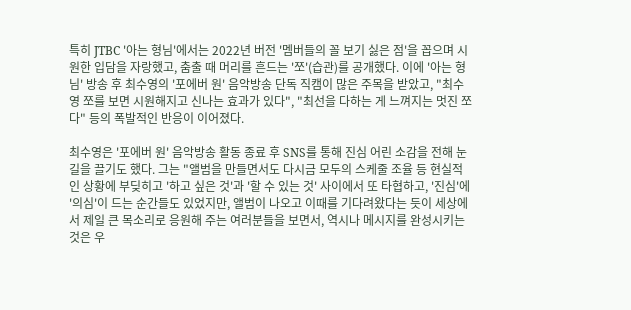특히 JTBC '아는 형님'에서는 2022년 버전 '멤버들의 꼴 보기 싫은 점'을 꼽으며 시원한 입담을 자랑했고, 춤출 때 머리를 흔드는 '쪼'(습관)를 공개했다. 이에 '아는 형님' 방송 후 최수영의 '포에버 원' 음악방송 단독 직캠이 많은 주목을 받았고, "최수영 쪼를 보면 시원해지고 신나는 효과가 있다", "최선을 다하는 게 느껴지는 멋진 쪼다" 등의 폭발적인 반응이 이어졌다.

최수영은 '포에버 원' 음악방송 활동 종료 후 SNS를 통해 진심 어린 소감을 전해 눈길을 끌기도 했다. 그는 "앨범을 만들면서도 다시금 모두의 스케줄 조율 등 현실적인 상황에 부딪히고 '하고 싶은 것'과 '할 수 있는 것' 사이에서 또 타협하고, '진심'에 '의심'이 드는 순간들도 있었지만, 앨범이 나오고 이때를 기다려왔다는 듯이 세상에서 제일 큰 목소리로 응원해 주는 여러분들을 보면서, 역시나 메시지를 완성시키는 것은 우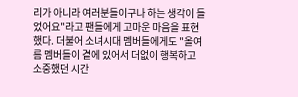리가 아니라 여러분들이구나 하는 생각이 들었어요"라고 팬들에게 고마운 마음을 표현했다. 더불어 소녀시대 멤버들에게도 "올여름 멤버들이 곁에 있어서 더없이 행복하고 소중했던 시간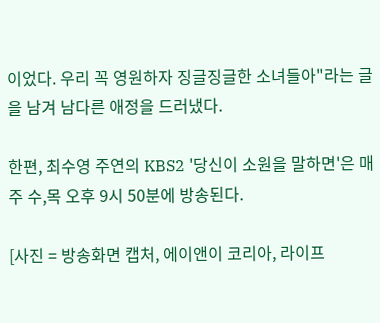이었다. 우리 꼭 영원하자 징글징글한 소녀들아"라는 글을 남겨 남다른 애정을 드러냈다.

한편, 최수영 주연의 KBS2 '당신이 소원을 말하면'은 매주 수,목 오후 9시 50분에 방송된다.

[사진 = 방송화면 캡처, 에이앤이 코리아, 라이프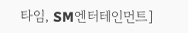타임, SM엔터테인먼트]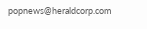popnews@heraldcorp.com